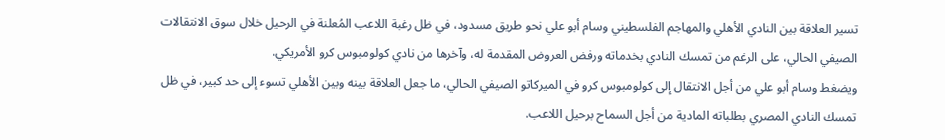تسير العلاقة بين النادي الأهلي والمهاجم الفلسطيني وسام أبو علي نحو طريق مسدود، في ظل رغبة اللاعب المُعلنة في الرحيل خلال سوق الانتقالات الصيفي الحالي، على الرغم من تمسك النادي بخدماته ورفض العروض المقدمة له، وآخرها من نادي كولومبوس كرو الأمريكي.
ويضغط وسام أبو علي من أجل الانتقال إلى كولومبوس كرو في الميركاتو الصيفي الحالي، ما جعل العلاقة بينه وبين الأهلي تسوء إلى حد كبير، في ظل تمسك النادي المصري بطلباته المادية من أجل السماح برحيل اللاعب.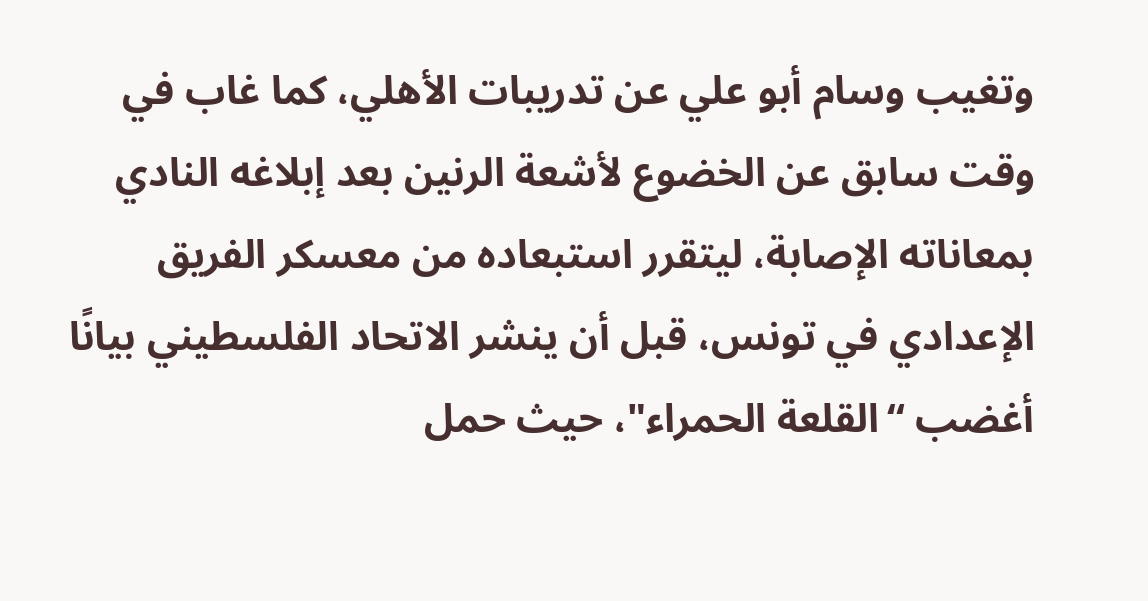وتغيب وسام أبو علي عن تدريبات الأهلي، كما غاب في وقت سابق عن الخضوع لأشعة الرنين بعد إبلاغه النادي بمعاناته الإصابة، ليتقرر استبعاده من معسكر الفريق الإعدادي في تونس، قبل أن ينشر الاتحاد الفلسطيني بيانًا أغضب “القلعة الحمراء"، حيث حمل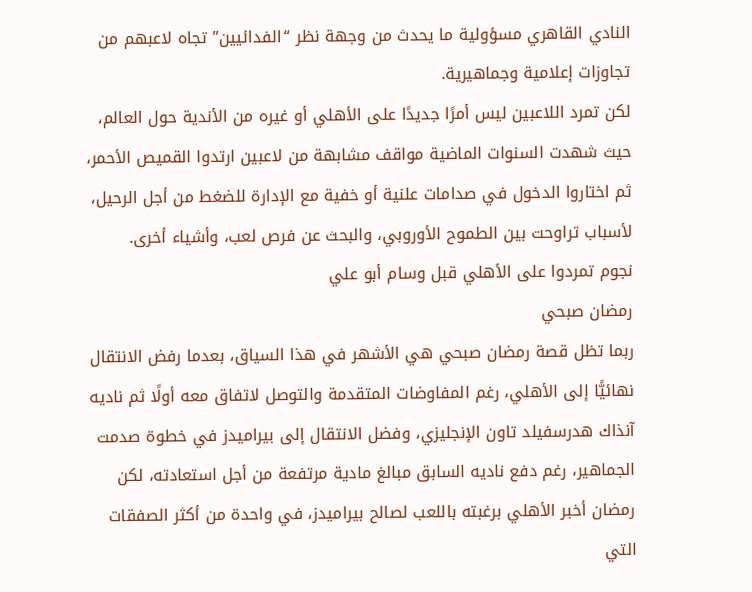النادي القاهري مسؤولية ما يحدث من وجهة نظر “الفدائيين” تجاه لاعبهم من تجاوزات إعلامية وجماهيرية.
لكن تمرد اللاعبين ليس أمرًا جديدًا على الأهلي أو غيره من الأندية حول العالم، حيث شهدت السنوات الماضية مواقف مشابهة من لاعبين ارتدوا القميص الأحمر، ثم اختاروا الدخول في صدامات علنية أو خفية مع الإدارة للضغط من أجل الرحيل، لأسباب تراوحت بين الطموح الأوروبي، والبحث عن فرص لعب، وأشياء أخرى.
نجوم تمردوا على الأهلي قبل وسام أبو علي
رمضان صبحي
ربما تظل قصة رمضان صبحي هي الأشهر في هذا السياق، بعدما رفض الانتقال نهائيًّا إلى الأهلي، رغم المفاوضات المتقدمة والتوصل لاتفاق معه أولًا ثم ناديه آنذاك هدرسفيلد تاون الإنجليزي، وفضل الانتقال إلى بيراميدز في خطوة صدمت الجماهير، رغم دفع ناديه السابق مبالغ مادية مرتفعة من أجل استعادته، لكن رمضان أخبر الأهلي برغبته باللعب لصالح بيراميدز، في واحدة من أكثر الصفقات التي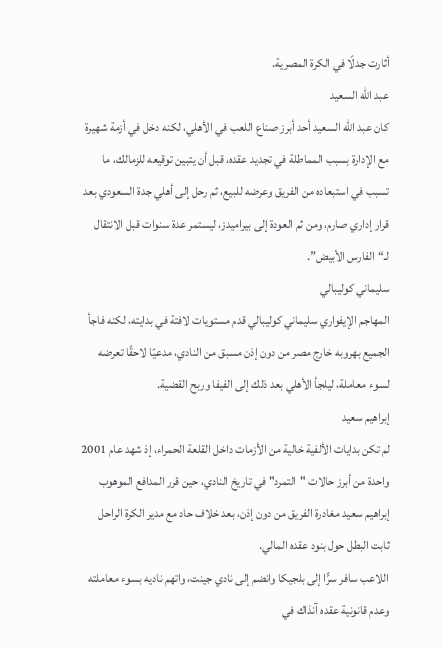أثارت جدلًا في الكرة المصرية.
عبد الله السعيد
كان عبد الله السعيد أحد أبرز صناع اللعب في الأهلي، لكنه دخل في أزمة شهيرة مع الإدارة بسبب المماطلة في تجديد عقده، قبل أن يتبين توقيعه للزمالك، ما تسبب في استبعاده من الفريق وعرضه للبيع، ثم رحل إلى أهلي جدة السعودي بعد قرار إداري صارم، ومن ثم العودة إلى بيراميدز، ليستمر عدة سنوات قبل الانتقال لـ“الفارس الأبيض”.
سليماني كوليبالي
المهاجم الإيفواري سليماني كوليبالي قدم مستويات لافتة في بدايته، لكنه فاجأ الجميع بهروبه خارج مصر من دون إذن مسبق من النادي، مدعيًا لاحقًا تعرضه لسوء معاملة، ليلجأ الأهلي بعد ذلك إلى الفيفا وربح القضية.
إبراهيم سعيد
لم تكن بدايات الألفية خالية من الأزمات داخل القلعة الحمراء، إذ شهد عام 2001 واحدة من أبرز حالات "التمرد" في تاريخ النادي، حين قرر المدافع الموهوب إبراهيم سعيد مغادرة الفريق من دون إذن، بعد خلاف حاد مع مدير الكرة الراحل ثابت البطل حول بنود عقده المالي.
اللاعب سافر سرًّا إلى بلجيكا وانضم إلى نادي جينت، واتهم ناديه بسوء معاملته وعدم قانونية عقده آنذاك في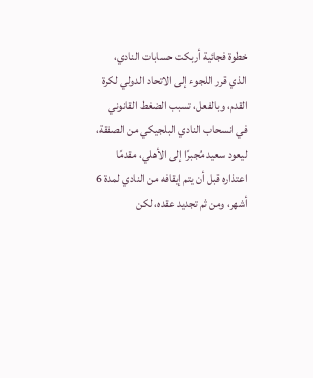خطوة فجائية أربكت حسابات النادي، الذي قرر اللجوء إلى الاتحاد الدولي لكرة القدم، وبالفعل، تسبب الضغط القانوني في انسحاب النادي البلجيكي من الصفقة، ليعود سعيد مُجبرًا إلى الأهلي، مقدمًا اعتذاره قبل أن يتم إيقافه من النادي لمدة 6 أشهر، ومن ثم تجديد عقده، لكن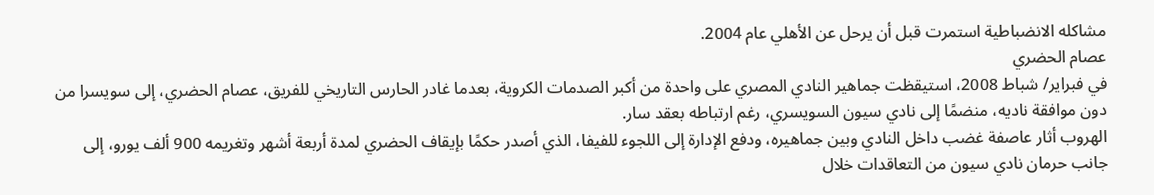مشاكله الانضباطية استمرت قبل أن يرحل عن الأهلي عام 2004.
عصام الحضري
في فبراير/ شباط 2008، استيقظت جماهير النادي المصري على واحدة من أكبر الصدمات الكروية، بعدما غادر الحارس التاريخي للفريق، عصام الحضري، إلى سويسرا من دون موافقة ناديه، منضمًا إلى نادي سيون السويسري، رغم ارتباطه بعقد سار.
الهروب أثار عاصفة غضب داخل النادي وبين جماهيره، ودفع الإدارة إلى اللجوء للفيفا، الذي أصدر حكمًا بإيقاف الحضري لمدة أربعة أشهر وتغريمه 900 ألف يورو، إلى جانب حرمان نادي سيون من التعاقدات خلال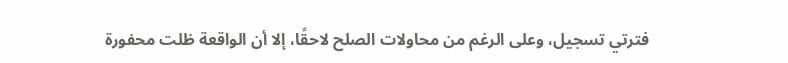فترتي تسجيل، وعلى الرغم من محاولات الصلح لاحقًا، إلا أن الواقعة ظلت محفورة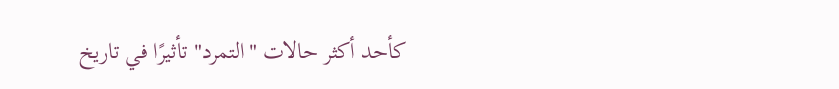كأحد أكثر حالات "التمرد" تأثيرًا في تاريخ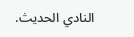النادي الحديث.